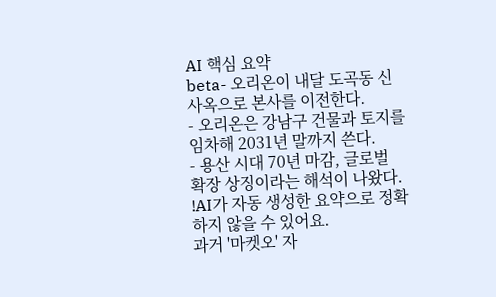AI 핵심 요약
beta- 오리온이 내달 도곡동 신사옥으로 본사를 이전한다.
- 오리온은 강남구 건물과 토지를 임차해 2031년 말까지 쓴다.
- 용산 시대 70년 마감, 글로벌 확장 상징이라는 해석이 나왔다.
!AI가 자동 생성한 요약으로 정확하지 않을 수 있어요.
과거 '마켓오' 자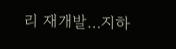리 재개발…지하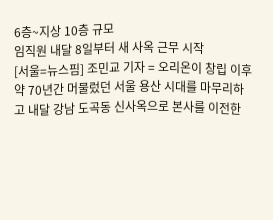6층~지상 10층 규모
임직원 내달 8일부터 새 사옥 근무 시작
[서울=뉴스핌] 조민교 기자 = 오리온이 창립 이후 약 70년간 머물렀던 서울 용산 시대를 마무리하고 내달 강남 도곡동 신사옥으로 본사를 이전한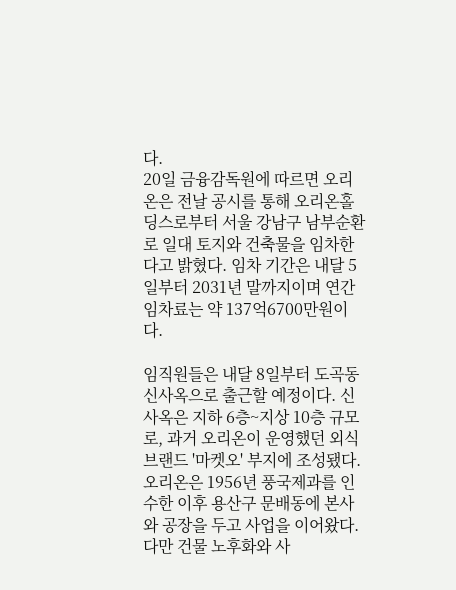다.
20일 금융감독원에 따르면 오리온은 전날 공시를 통해 오리온홀딩스로부터 서울 강남구 남부순환로 일대 토지와 건축물을 임차한다고 밝혔다. 임차 기간은 내달 5일부터 2031년 말까지이며 연간 임차료는 약 137억6700만원이다.

임직원들은 내달 8일부터 도곡동 신사옥으로 출근할 예정이다. 신사옥은 지하 6층~지상 10층 규모로, 과거 오리온이 운영했던 외식 브랜드 '마켓오' 부지에 조성됐다.
오리온은 1956년 풍국제과를 인수한 이후 용산구 문배동에 본사와 공장을 두고 사업을 이어왔다. 다만 건물 노후화와 사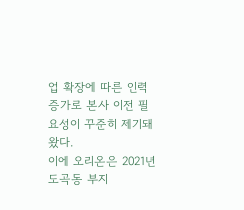업 확장에 따른 인력 증가로 본사 이전 필요성이 꾸준히 제기돼 왔다.
이에 오리온은 2021년 도곡동 부지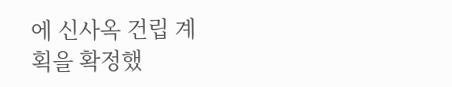에 신사옥 건립 계획을 확정했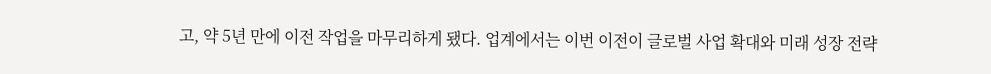고, 약 5년 만에 이전 작업을 마무리하게 됐다. 업계에서는 이번 이전이 글로벌 사업 확대와 미래 성장 전략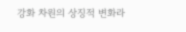강화 차원의 상징적 변화라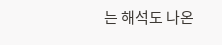는 해석도 나온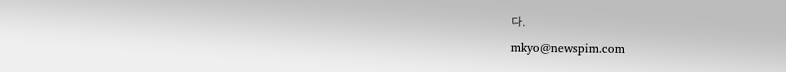다.
mkyo@newspim.com